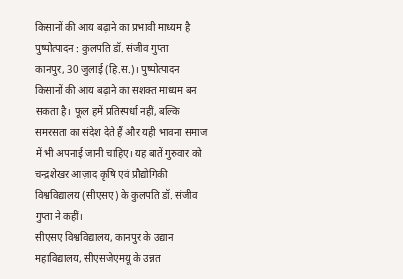किसानों की आय बढ़ाने का प्रभावी माध्यम है पुष्पोत्पादन : कुलपति डॉ. संजीव गुप्ता
कानपुर, 30 जुलाई (हि.स.)। पुष्पोत्पादन किसानों की आय बढ़ाने का सशक्त माध्यम बन सकता है। फूल हमें प्रतिस्पर्धा नहीं, बल्कि समरसता का संदेश देते हैं और यही भावना समाज में भी अपनाई जानी चाहिए। यह बातें गुरुवार को चन्द्रशेखर आज़ाद कृषि एवं प्रौद्योगिकी विश्वविद्यालय (सीएसए) के कुलपति डॉ. संजीव गुप्ता ने कहीं।
सीएसए विश्वविद्यालय, कानपुर के उद्यान महाविद्यालय, सीएसजेएमयू के उन्नत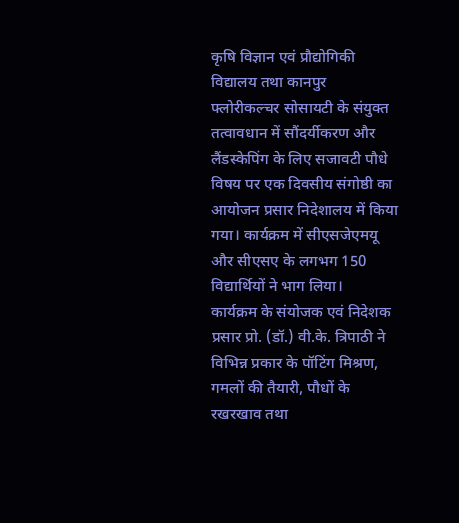कृषि विज्ञान एवं प्रौद्योगिकी विद्यालय तथा कानपुर फ्लोरीकल्चर सोसायटी के संयुक्त तत्वावधान में सौंदर्यीकरण और लैंडस्केपिंग के लिए सजावटी पौधे विषय पर एक दिवसीय संगोष्ठी का आयोजन प्रसार निदेशालय में किया गया। कार्यक्रम में सीएसजेएमयू और सीएसए के लगभग 150 विद्यार्थियों ने भाग लिया।
कार्यक्रम के संयोजक एवं निदेशक प्रसार प्रो. (डॉ.) वी.के. त्रिपाठी ने विभिन्न प्रकार के पॉटिंग मिश्रण, गमलों की तैयारी, पौधों के रखरखाव तथा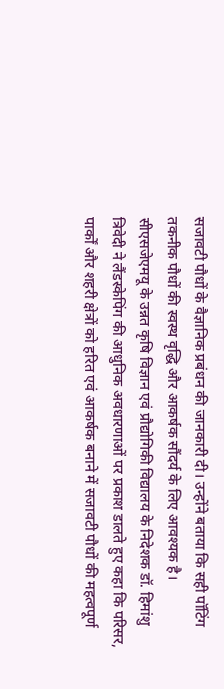सजावटी पौधों के वैज्ञानिक प्रबंधन की जानकारी दी। उन्होंने बताया कि सही पॉटिंग तकनीक पौधों की स्वस्थ वृद्धि और आकर्षक सौंदर्य के लिए आवश्यक है।
सीएसजेएमयू के उन्नत कृषि विज्ञान एवं प्रौद्योगिकी विद्यालय के निदेशक डॉ. हिमांशु त्रिवेदी ने लैंडस्केपिंग की आधुनिक अवधारणाओं पर प्रकाश डालते हुए कहा कि परिसर, पार्कों और शहरी क्षेत्रों को हरित एवं आकर्षक बनाने में सजावटी पौधों की महत्वपूर्ण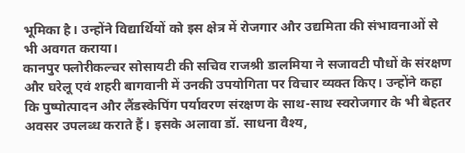भूमिका है। उन्होंने विद्यार्थियों को इस क्षेत्र में रोजगार और उद्यमिता की संभावनाओं से भी अवगत कराया।
कानपुर फ्लोरीकल्चर सोसायटी की सचिव राजश्री डालमिया ने सजावटी पौधों के संरक्षण और घरेलू एवं शहरी बागवानी में उनकी उपयोगिता पर विचार व्यक्त किए। उन्होंने कहा कि पुष्पोत्पादन और लैंडस्केपिंग पर्यावरण संरक्षण के साथ-साथ स्वरोजगार के भी बेहतर अवसर उपलब्ध कराते हैं। इसके अलावा डॉ. साधना वैश्य,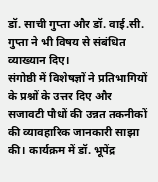डॉ. साची गुप्ता और डॉ. वाई.सी. गुप्ता ने भी विषय से संबंधित व्याख्यान दिए।
संगोष्ठी में विशेषज्ञों ने प्रतिभागियों के प्रश्नों के उत्तर दिए और सजावटी पौधों की उन्नत तकनीकों की व्यावहारिक जानकारी साझा की। कार्यक्रम में डॉ. भूपेंद्र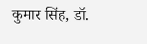कुमार सिंह, डॉ.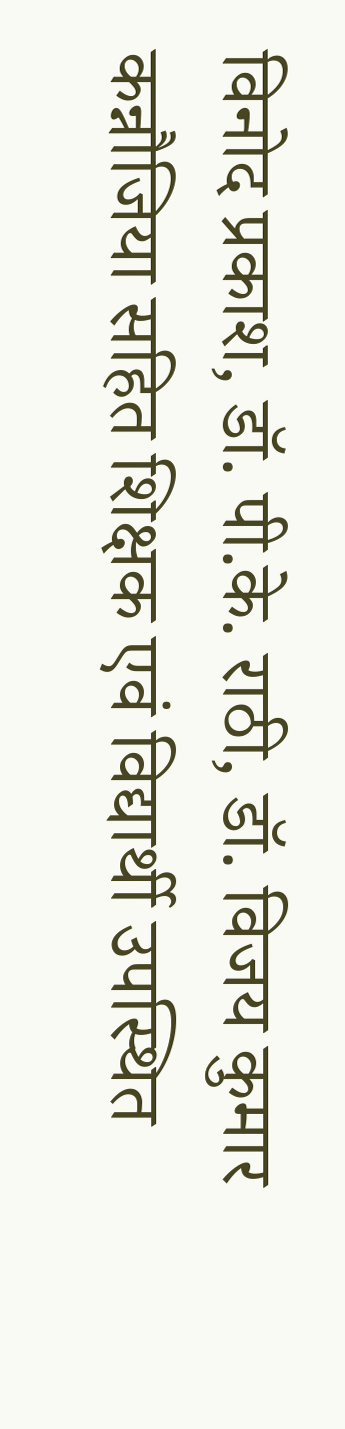विनोद प्रकाश, डॉ. पी.के. राठी, डॉ. विजय कुमार कन्नौजिया सहित शिक्षक एवं विद्यार्थी उपस्थित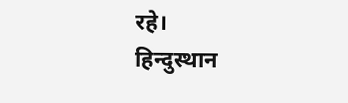रहे।
हिन्दुस्थान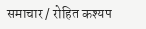समाचार / रोहित कश्यप